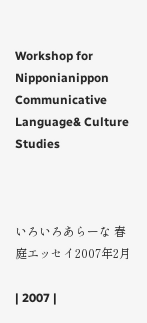Workshop for Nipponianippon Communicative Language& Culture Studies



いろいろあらーな 春庭エッセイ2007年2月

| 2007 |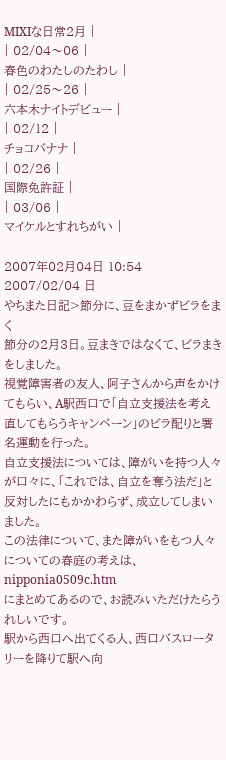MIXIな日常2月 |
| 02/04〜06 |
春色のわたしのたわし |
| 02/25〜26 |
六本木ナイトデビュー |
| 02/12 |
チョコバナナ |
| 02/26 |
国際免許証 |
| 03/06 |
マイケルとすれちがい |

2007年02月04日 10:54
2007/02/04 日
やちまた日記>節分に、豆をまかずビラをまく
節分の2月3日。豆まきではなくて、ビラまきをしました。
視覚障害者の友人、阿子さんから声をかけてもらい、A駅西口で「自立支援法を考え直してもらうキャンペーン」のビラ配りと署名運動を行った。
自立支援法については、障がいを持つ人々が口々に、「これでは、自立を奪う法だ」と反対したにもかかわらず、成立してしまいました。
この法律について、また障がいをもつ人々についての春庭の考えは、
nipponia0509c.htm
にまとめてあるので、お読みいただけたらうれしいです。
駅から西口へ出てくる人、西口バスロータリーを降りて駅へ向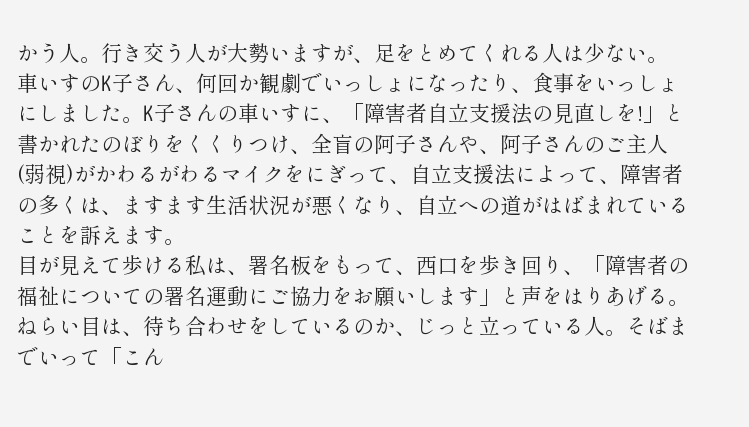かう人。行き交う人が大勢いますが、足をとめてくれる人は少ない。
車いすのK子さん、何回か観劇でいっしょになったり、食事をいっしょにしました。K子さんの車いすに、「障害者自立支援法の見直しを!」と書かれたのぼりをくくりつけ、全盲の阿子さんや、阿子さんのご主人(弱視)がかわるがわるマイクをにぎって、自立支援法によって、障害者の多くは、ますます生活状況が悪くなり、自立への道がはばまれていることを訴えます。
目が見えて歩ける私は、署名板をもって、西口を歩き回り、「障害者の福祉についての署名運動にご協力をお願いします」と声をはりあげる。
ねらい目は、待ち合わせをしているのか、じっと立っている人。そばまでいって「こん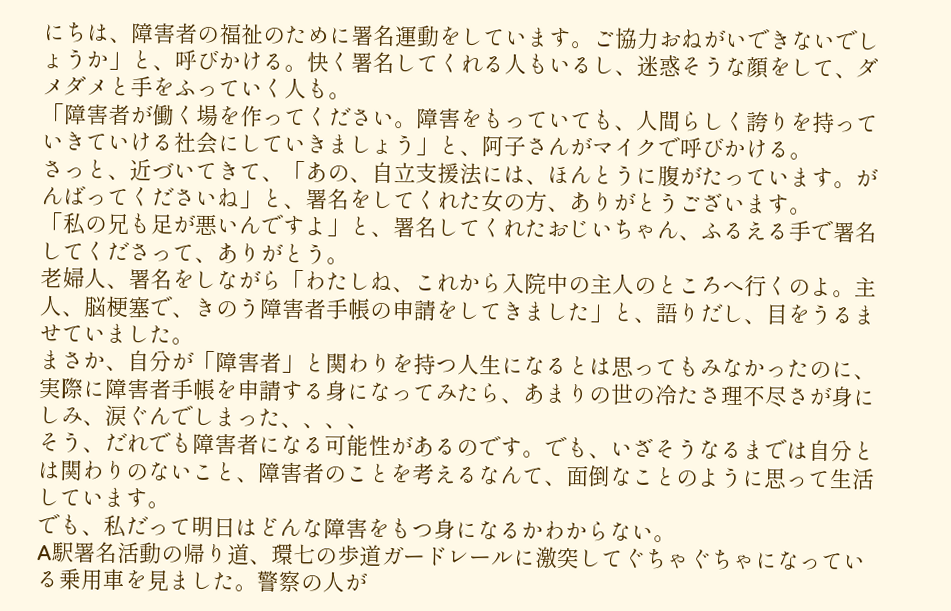にちは、障害者の福祉のために署名運動をしています。ご協力おねがいできないでしょうか」と、呼びかける。快く署名してくれる人もいるし、迷惑そうな顔をして、ダメダメと手をふっていく人も。
「障害者が働く場を作ってください。障害をもっていても、人間らしく誇りを持っていきていける社会にしていきましょう」と、阿子さんがマイクで呼びかける。
さっと、近づいてきて、「あの、自立支援法には、ほんとうに腹がたっています。がんばってくださいね」と、署名をしてくれた女の方、ありがとうございます。
「私の兄も足が悪いんですよ」と、署名してくれたおじいちゃん、ふるえる手で署名してくださって、ありがとう。
老婦人、署名をしながら「わたしね、これから入院中の主人のところへ行くのよ。主人、脳梗塞で、きのう障害者手帳の申請をしてきました」と、語りだし、目をうるませていました。
まさか、自分が「障害者」と関わりを持つ人生になるとは思ってもみなかったのに、実際に障害者手帳を申請する身になってみたら、あまりの世の冷たさ理不尽さが身にしみ、涙ぐんでしまった、、、、
そう、だれでも障害者になる可能性があるのです。でも、いざそうなるまでは自分とは関わりのないこと、障害者のことを考えるなんて、面倒なことのように思って生活しています。
でも、私だって明日はどんな障害をもつ身になるかわからない。
A駅署名活動の帰り道、環七の歩道ガードレールに激突してぐちゃぐちゃになっている乗用車を見ました。警察の人が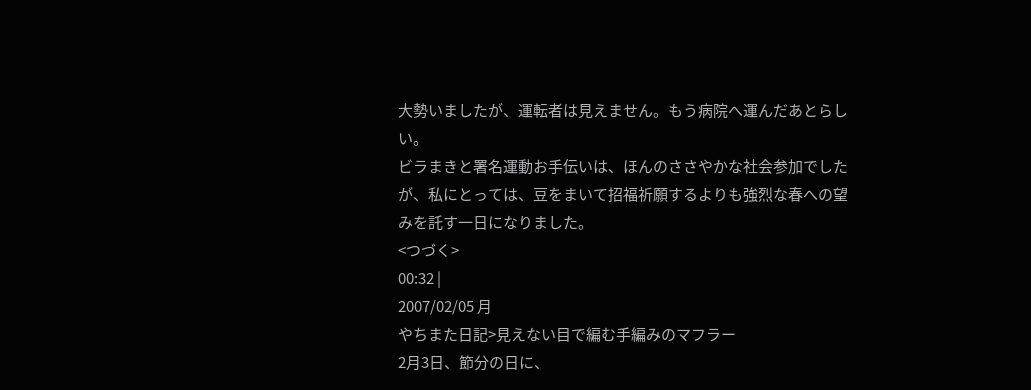大勢いましたが、運転者は見えません。もう病院へ運んだあとらしい。
ビラまきと署名運動お手伝いは、ほんのささやかな社会参加でしたが、私にとっては、豆をまいて招福祈願するよりも強烈な春への望みを託す一日になりました。
<つづく>
00:32 |
2007/02/05 月
やちまた日記>見えない目で編む手編みのマフラー
2月3日、節分の日に、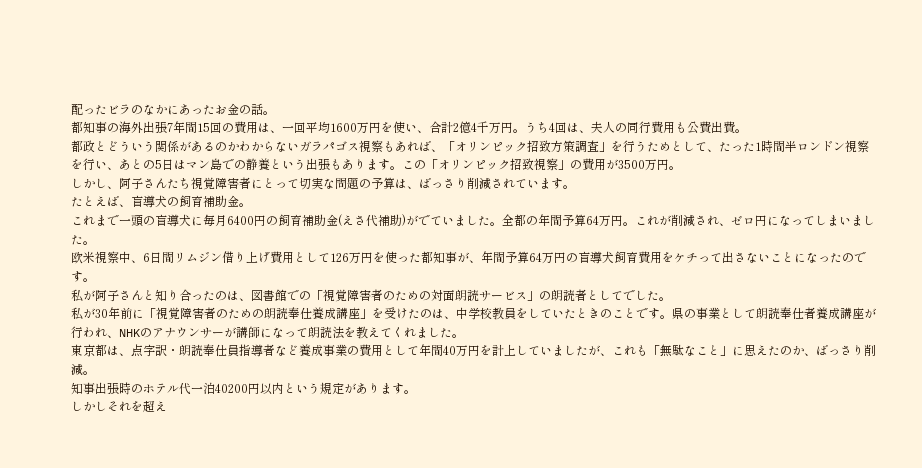配ったビラのなかにあったお金の話。
都知事の海外出張7年間15回の費用は、一回平均1600万円を使い、合計2億4千万円。うち4回は、夫人の同行費用も公費出費。
都政とどういう関係があるのかわからないガラパゴス視察もあれば、「オリンピック招致方策調査」を行うためとして、たった1時間半ロンドン視察を行い、あとの5日はマン島での静養という出張もあります。この「オリンピック招致視察」の費用が3500万円。
しかし、阿子さんたち視覚障害者にとって切実な問題の予算は、ばっさり削減されています。
たとえば、盲導犬の飼育補助金。
これまで一頭の盲導犬に毎月6400円の飼育補助金(えさ代補助)がでていました。全都の年間予算64万円。これが削減され、ゼロ円になってしまいました。
欧米視察中、6日間リムジン借り上げ費用として126万円を使った都知事が、年間予算64万円の盲導犬飼育費用をケチって出さないことになったのです。
私が阿子さんと知り合ったのは、図書館での「視覚障害者のための対面朗読サービス」の朗読者としてでした。
私が30年前に「視覚障害者のための朗読奉仕養成講座」を受けたのは、中学校教員をしていたときのことです。県の事業として朗読奉仕者養成講座が行われ、NHKのアナウンサーが講師になって朗読法を教えてくれました。
東京都は、点字訳・朗読奉仕員指導者など養成事業の費用として年間40万円を計上していましたが、これも「無駄なこと」に思えたのか、ばっさり削減。
知事出張時のホテル代一泊40200円以内という規定があります。
しかしそれを超え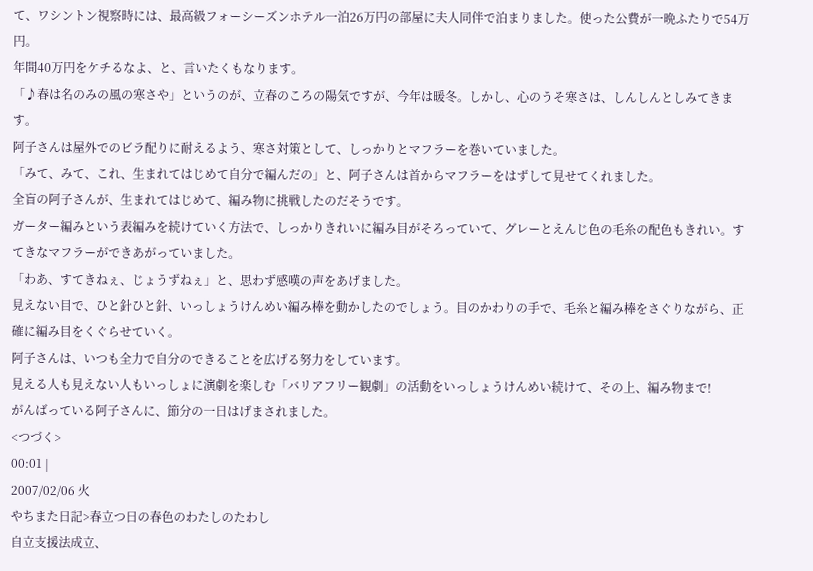て、ワシントン視察時には、最高級フォーシーズンホテル一泊26万円の部屋に夫人同伴で泊まりました。使った公費が一晩ふたりで54万円。
年間40万円をケチるなよ、と、言いたくもなります。
「♪春は名のみの風の寒さや」というのが、立春のころの陽気ですが、今年は暖冬。しかし、心のうそ寒さは、しんしんとしみてきます。
阿子さんは屋外でのビラ配りに耐えるよう、寒さ対策として、しっかりとマフラーを巻いていました。
「みて、みて、これ、生まれてはじめて自分で編んだの」と、阿子さんは首からマフラーをはずして見せてくれました。
全盲の阿子さんが、生まれてはじめて、編み物に挑戦したのだそうです。
ガーター編みという表編みを続けていく方法で、しっかりきれいに編み目がそろっていて、グレーとえんじ色の毛糸の配色もきれい。すてきなマフラーができあがっていました。
「わあ、すてきねぇ、じょうずねぇ」と、思わず感嘆の声をあげました。
見えない目で、ひと針ひと針、いっしょうけんめい編み棒を動かしたのでしょう。目のかわりの手で、毛糸と編み棒をさぐりながら、正確に編み目をくぐらせていく。
阿子さんは、いつも全力で自分のできることを広げる努力をしています。
見える人も見えない人もいっしょに演劇を楽しむ「バリアフリー観劇」の活動をいっしょうけんめい続けて、その上、編み物まで!
がんばっている阿子さんに、節分の一日はげまされました。
<つづく>
00:01 |
2007/02/06 火
やちまた日記>春立つ日の春色のわたしのたわし
自立支援法成立、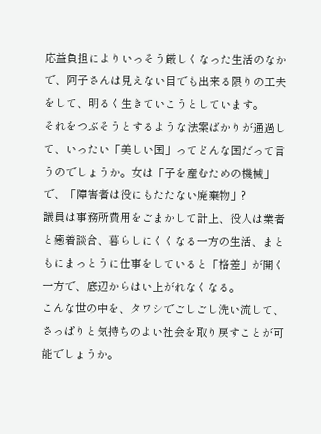応益負担によりいっそう厳しくなった生活のなかで、阿子さんは見えない目でも出来る限りの工夫をして、明るく生きていこうとしています。
それをつぶそうとするような法案ばかりが通過して、いったい「美しい国」ってどんな国だって言うのでしょうか。女は「子を産むための機械」で、「障害者は役にもたたない廃棄物」?
議員は事務所費用をごまかして計上、役人は業者と癒着談合、暮らしにくくなる一方の生活、まともにまっとうに仕事をしていると「格差」が開く一方で、底辺からはい上がれなくなる。
こんな世の中を、タワシでごしごし洗い流して、さっぱりと気持ちのよい社会を取り戻すことが可能でしょうか。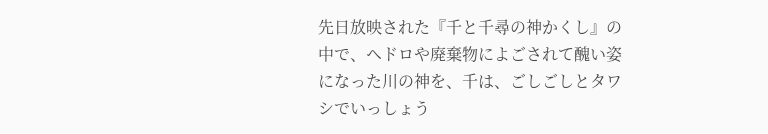先日放映された『千と千尋の神かくし』の中で、ヘドロや廃棄物によごされて醜い姿になった川の神を、千は、ごしごしとタワシでいっしょう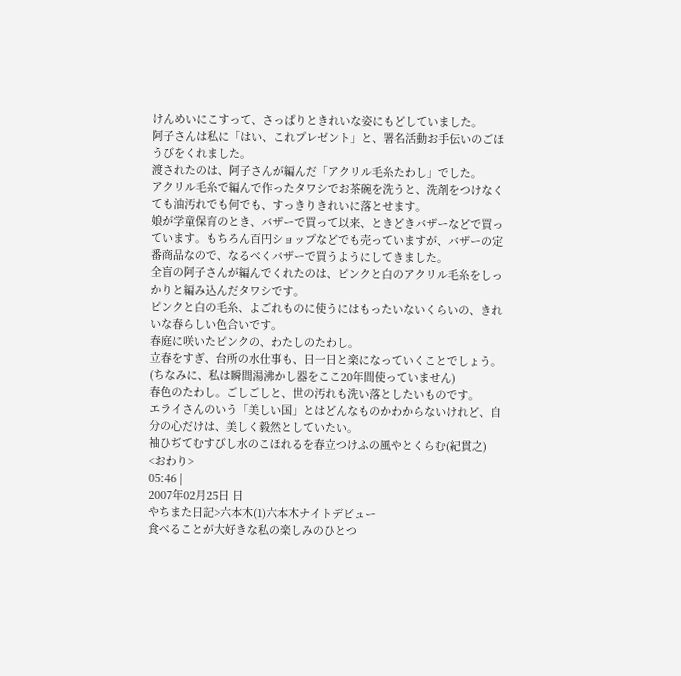けんめいにこすって、さっぱりときれいな姿にもどしていました。
阿子さんは私に「はい、これプレゼント」と、署名活動お手伝いのごほうびをくれました。
渡されたのは、阿子さんが編んだ「アクリル毛糸たわし」でした。
アクリル毛糸で編んで作ったタワシでお茶碗を洗うと、洗剤をつけなくても油汚れでも何でも、すっきりきれいに落とせます。
娘が学童保育のとき、バザーで買って以来、ときどきバザーなどで買っています。もちろん百円ショップなどでも売っていますが、バザーの定番商品なので、なるべくバザーで買うようにしてきました。
全盲の阿子さんが編んでくれたのは、ピンクと白のアクリル毛糸をしっかりと編み込んだタワシです。
ピンクと白の毛糸、よごれものに使うにはもったいないくらいの、きれいな春らしい色合いです。
春庭に咲いたピンクの、わたしのたわし。
立春をすぎ、台所の水仕事も、日一日と楽になっていくことでしょう。(ちなみに、私は瞬間湯沸かし器をここ20年間使っていません)
春色のたわし。ごしごしと、世の汚れも洗い落としたいものです。
エライさんのいう「美しい国」とはどんなものかわからないけれど、自分の心だけは、美しく毅然としていたい。
袖ひぢてむすびし水のこほれるを春立つけふの風やとくらむ(紀貫之)
<おわり>
05:46 |
2007年02月25日 日
やちまた日記>六本木(1)六本木ナイトデビュー
食べることが大好きな私の楽しみのひとつ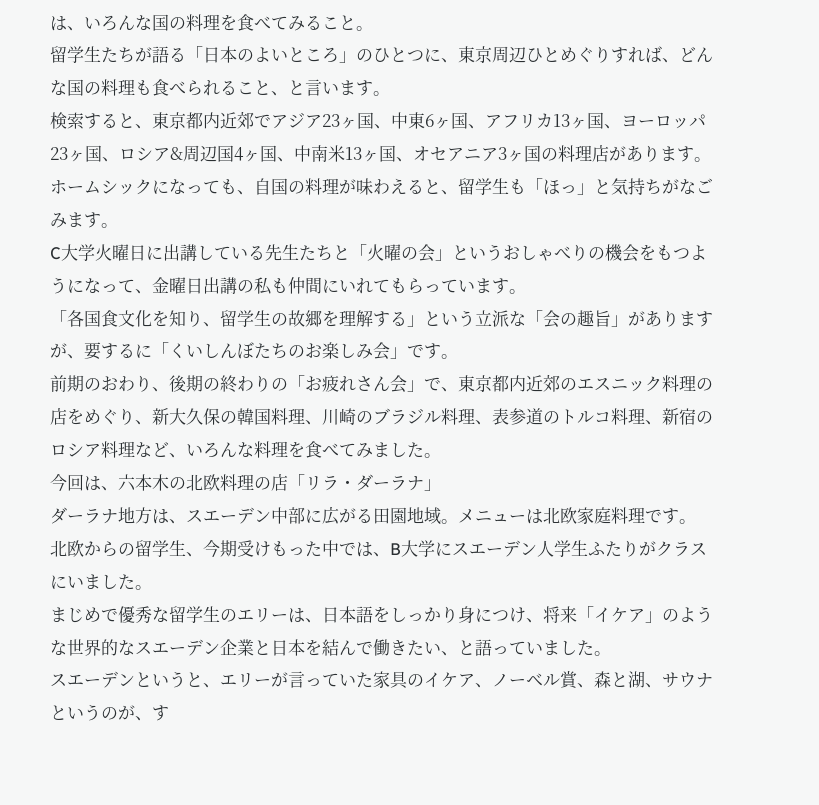は、いろんな国の料理を食べてみること。
留学生たちが語る「日本のよいところ」のひとつに、東京周辺ひとめぐりすれば、どんな国の料理も食べられること、と言います。
検索すると、東京都内近郊でアジア23ヶ国、中東6ヶ国、アフリカ13ヶ国、ヨーロッパ23ヶ国、ロシア&周辺国4ヶ国、中南米13ヶ国、オセアニア3ヶ国の料理店があります。
ホームシックになっても、自国の料理が味わえると、留学生も「ほっ」と気持ちがなごみます。
C大学火曜日に出講している先生たちと「火曜の会」というおしゃべりの機会をもつようになって、金曜日出講の私も仲間にいれてもらっています。
「各国食文化を知り、留学生の故郷を理解する」という立派な「会の趣旨」がありますが、要するに「くいしんぼたちのお楽しみ会」です。
前期のおわり、後期の終わりの「お疲れさん会」で、東京都内近郊のエスニック料理の店をめぐり、新大久保の韓国料理、川崎のブラジル料理、表参道のトルコ料理、新宿のロシア料理など、いろんな料理を食べてみました。
今回は、六本木の北欧料理の店「リラ・ダーラナ」
ダーラナ地方は、スエーデン中部に広がる田園地域。メニューは北欧家庭料理です。
北欧からの留学生、今期受けもった中では、B大学にスエーデン人学生ふたりがクラスにいました。
まじめで優秀な留学生のエリーは、日本語をしっかり身につけ、将来「イケア」のような世界的なスエーデン企業と日本を結んで働きたい、と語っていました。
スエーデンというと、エリーが言っていた家具のイケア、ノーベル賞、森と湖、サウナというのが、す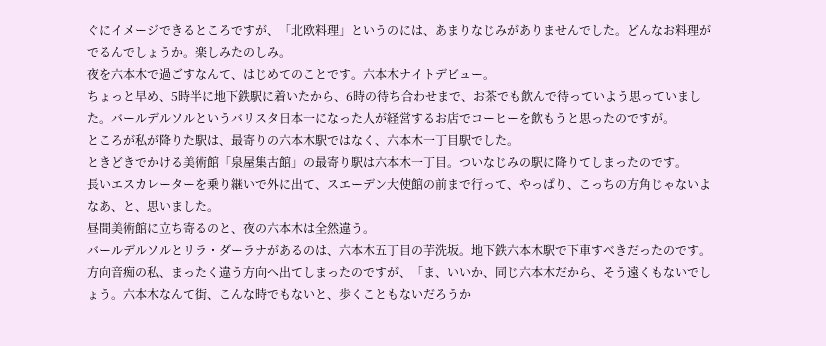ぐにイメージできるところですが、「北欧料理」というのには、あまりなじみがありませんでした。どんなお料理がでるんでしょうか。楽しみたのしみ。
夜を六本木で過ごすなんて、はじめてのことです。六本木ナイトデビュー。
ちょっと早め、5時半に地下鉄駅に着いたから、6時の待ち合わせまで、お茶でも飲んで待っていよう思っていました。バールデルソルというバリスタ日本一になった人が経営するお店でコーヒーを飲もうと思ったのですが。
ところが私が降りた駅は、最寄りの六本木駅ではなく、六本木一丁目駅でした。
ときどきでかける美術館「泉屋集古館」の最寄り駅は六本木一丁目。ついなじみの駅に降りてしまったのです。
長いエスカレーターを乗り継いで外に出て、スエーデン大使館の前まで行って、やっぱり、こっちの方角じゃないよなあ、と、思いました。
昼間美術館に立ち寄るのと、夜の六本木は全然違う。
バールデルソルとリラ・ダーラナがあるのは、六本木五丁目の芋洗坂。地下鉄六本木駅で下車すべきだったのです。
方向音痴の私、まったく違う方向へ出てしまったのですが、「ま、いいか、同じ六本木だから、そう遠くもないでしょう。六本木なんて街、こんな時でもないと、歩くこともないだろうか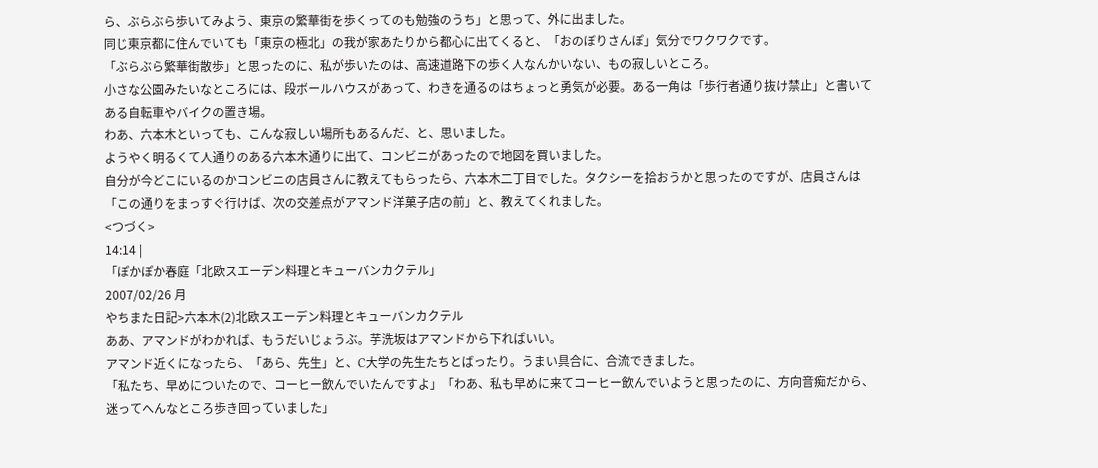ら、ぶらぶら歩いてみよう、東京の繁華街を歩くってのも勉強のうち」と思って、外に出ました。
同じ東京都に住んでいても「東京の極北」の我が家あたりから都心に出てくると、「おのぼりさんぽ」気分でワクワクです。
「ぶらぶら繁華街散歩」と思ったのに、私が歩いたのは、高速道路下の歩く人なんかいない、もの寂しいところ。
小さな公園みたいなところには、段ボールハウスがあって、わきを通るのはちょっと勇気が必要。ある一角は「歩行者通り抜け禁止」と書いてある自転車やバイクの置き場。
わあ、六本木といっても、こんな寂しい場所もあるんだ、と、思いました。
ようやく明るくて人通りのある六本木通りに出て、コンビニがあったので地図を買いました。
自分が今どこにいるのかコンビニの店員さんに教えてもらったら、六本木二丁目でした。タクシーを拾おうかと思ったのですが、店員さんは「この通りをまっすぐ行けば、次の交差点がアマンド洋菓子店の前」と、教えてくれました。
<つづく>
14:14 |
「ぽかぽか春庭「北欧スエーデン料理とキューバンカクテル」
2007/02/26 月
やちまた日記>六本木(2)北欧スエーデン料理とキューバンカクテル
ああ、アマンドがわかれば、もうだいじょうぶ。芋洗坂はアマンドから下ればいい。
アマンド近くになったら、「あら、先生」と、C大学の先生たちとばったり。うまい具合に、合流できました。
「私たち、早めについたので、コーヒー飲んでいたんですよ」「わあ、私も早めに来てコーヒー飲んでいようと思ったのに、方向音痴だから、迷ってへんなところ歩き回っていました」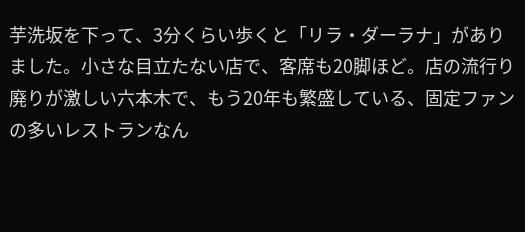芋洗坂を下って、3分くらい歩くと「リラ・ダーラナ」がありました。小さな目立たない店で、客席も20脚ほど。店の流行り廃りが激しい六本木で、もう20年も繁盛している、固定ファンの多いレストランなん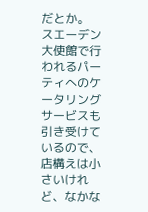だとか。
スエーデン大使館で行われるパーティへのケータリングサービスも引き受けているので、店構えは小さいけれど、なかな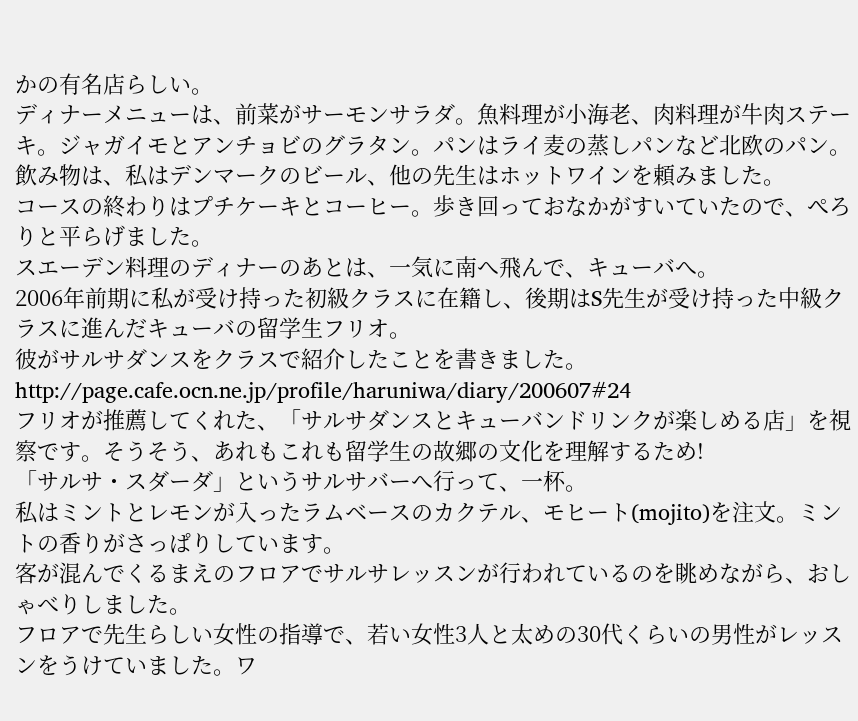かの有名店らしい。
ディナーメニューは、前菜がサーモンサラダ。魚料理が小海老、肉料理が牛肉ステーキ。ジャガイモとアンチョビのグラタン。パンはライ麦の蒸しパンなど北欧のパン。
飲み物は、私はデンマークのビール、他の先生はホットワインを頼みました。
コースの終わりはプチケーキとコーヒー。歩き回っておなかがすいていたので、ぺろりと平らげました。
スエーデン料理のディナーのあとは、一気に南へ飛んで、キューバへ。
2006年前期に私が受け持った初級クラスに在籍し、後期はS先生が受け持った中級クラスに進んだキューバの留学生フリオ。
彼がサルサダンスをクラスで紹介したことを書きました。
http://page.cafe.ocn.ne.jp/profile/haruniwa/diary/200607#24
フリオが推薦してくれた、「サルサダンスとキューバンドリンクが楽しめる店」を視察です。そうそう、あれもこれも留学生の故郷の文化を理解するため!
「サルサ・スダーダ」というサルサバーへ行って、一杯。
私はミントとレモンが入ったラムベースのカクテル、モヒート(mojito)を注文。ミントの香りがさっぱりしています。
客が混んでくるまえのフロアでサルサレッスンが行われているのを眺めながら、おしゃべりしました。
フロアで先生らしい女性の指導で、若い女性3人と太めの30代くらいの男性がレッスンをうけていました。ワ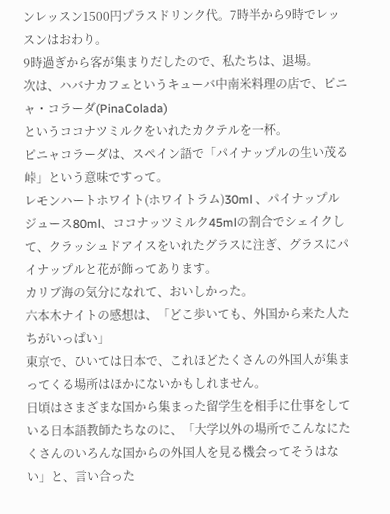ンレッスン1500円プラスドリンク代。7時半から9時でレッスンはおわり。
9時過ぎから客が集まりだしたので、私たちは、退場。
次は、ハバナカフェというキューバ中南米料理の店で、ピニャ・コラーダ(PinaColada)
というココナツミルクをいれたカクテルを一杯。
ピニャコラーダは、スペイン語で「パイナップルの生い茂る峠」という意味ですって。
レモンハートホワイト(ホワイトラム)30ml 、パイナップルジュース80ml、ココナッツミルク45mlの割合でシェイクして、クラッシュドアイスをいれたグラスに注ぎ、グラスにパイナップルと花が飾ってあります。
カリブ海の気分になれて、おいしかった。
六本木ナイトの感想は、「どこ歩いても、外国から来た人たちがいっぱい」
東京で、ひいては日本で、これほどたくさんの外国人が集まってくる場所はほかにないかもしれません。
日頃はさまざまな国から集まった留学生を相手に仕事をしている日本語教師たちなのに、「大学以外の場所でこんなにたくさんのいろんな国からの外国人を見る機会ってそうはない」と、言い合った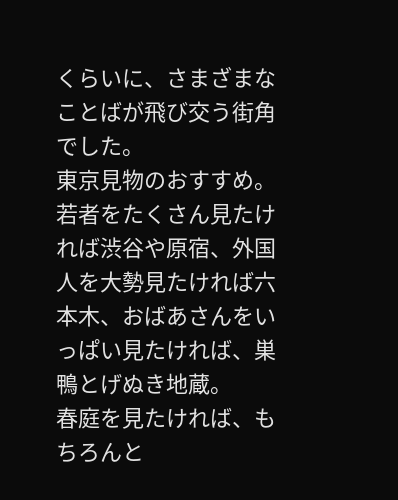くらいに、さまざまなことばが飛び交う街角でした。
東京見物のおすすめ。若者をたくさん見たければ渋谷や原宿、外国人を大勢見たければ六本木、おばあさんをいっぱい見たければ、巣鴨とげぬき地蔵。
春庭を見たければ、もちろんと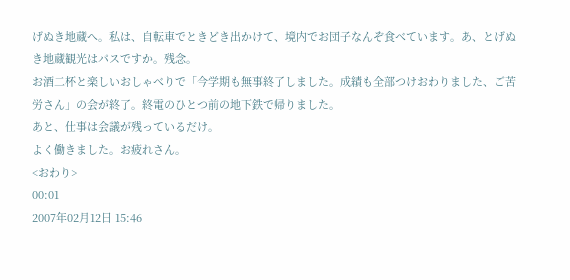げぬき地蔵へ。私は、自転車でときどき出かけて、境内でお団子なんぞ食べています。あ、とげぬき地蔵観光はパスですか。残念。
お酒二杯と楽しいおしゃべりで「今学期も無事終了しました。成績も全部つけおわりました、ご苦労さん」の会が終了。終電のひとつ前の地下鉄で帰りました。
あと、仕事は会議が残っているだけ。
よく働きました。お疲れさん。
<おわり>
00:01
2007年02月12日 15:46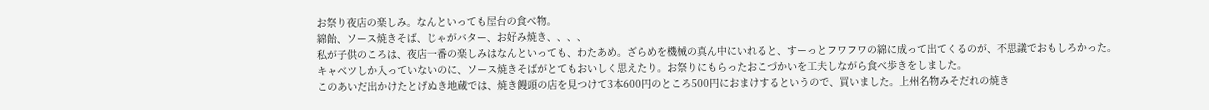お祭り夜店の楽しみ。なんといっても屋台の食べ物。
綿飴、ソース焼きそば、じゃがバター、お好み焼き、、、、
私が子供のころは、夜店一番の楽しみはなんといっても、わたあめ。ざらめを機械の真ん中にいれると、すーっとフワフワの綿に成って出てくるのが、不思議でおもしろかった。
キャベツしか入っていないのに、ソース焼きそばがとてもおいしく思えたり。お祭りにもらったおこづかいを工夫しながら食べ歩きをしました。
このあいだ出かけたとげぬき地蔵では、焼き饅頭の店を見つけて3本600円のところ500円におまけするというので、買いました。上州名物みそだれの焼き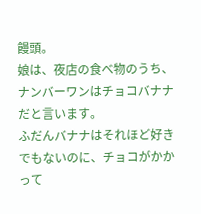饅頭。
娘は、夜店の食べ物のうち、ナンバーワンはチョコバナナだと言います。
ふだんバナナはそれほど好きでもないのに、チョコがかかって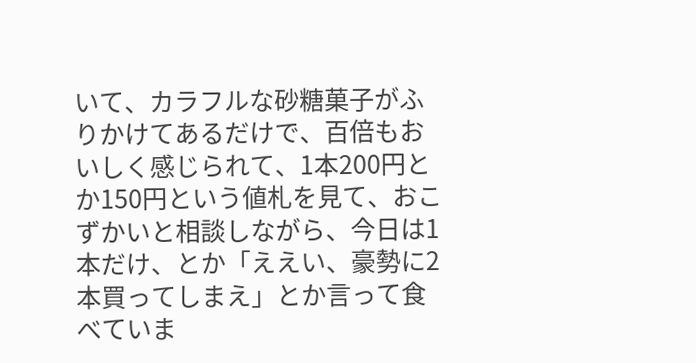いて、カラフルな砂糖菓子がふりかけてあるだけで、百倍もおいしく感じられて、1本200円とか150円という値札を見て、おこずかいと相談しながら、今日は1本だけ、とか「ええい、豪勢に2本買ってしまえ」とか言って食べていま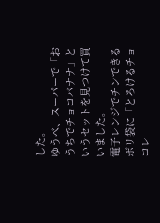した。
ゆうべ、スーパーで「おうちでチョコバナナ」というセットを見つけて買いました。
電子レンジでチンできるボリ袋に「とろけるチョコレ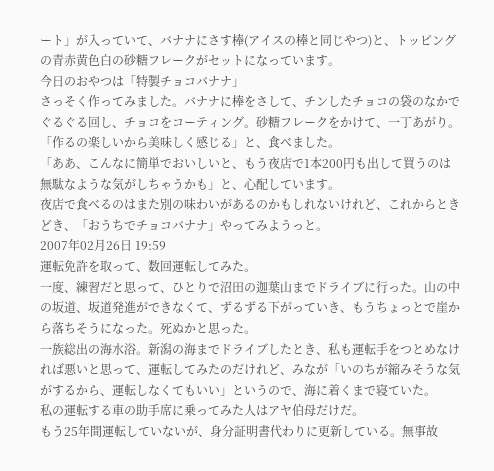ート」が入っていて、バナナにさす棒(アイスの棒と同じやつ)と、トッピングの青赤黄色白の砂糖フレークがセットになっています。
今日のおやつは「特製チョコバナナ」
さっそく作ってみました。バナナに棒をさして、チンしたチョコの袋のなかでぐるぐる回し、チョコをコーティング。砂糖フレークをかけて、一丁あがり。
「作るの楽しいから美味しく感じる」と、食べました。
「ああ、こんなに簡単でおいしいと、もう夜店で1本200円も出して買うのは無駄なような気がしちゃうかも」と、心配しています。
夜店で食べるのはまた別の味わいがあるのかもしれないけれど、これからときどき、「おうちでチョコバナナ」やってみようっと。
2007年02月26日 19:59
運転免許を取って、数回運転してみた。
一度、練習だと思って、ひとりで沼田の迦葉山までドライブに行った。山の中の坂道、坂道発進ができなくて、ずるずる下がっていき、もうちょっとで崖から落ちそうになった。死ぬかと思った。
一族総出の海水浴。新潟の海までドライブしたとき、私も運転手をつとめなければ悪いと思って、運転してみたのだけれど、みなが「いのちが縮みそうな気がするから、運転しなくてもいい」というので、海に着くまで寝ていた。
私の運転する車の助手席に乗ってみた人はアヤ伯母だけだ。
もう25年間運転していないが、身分証明書代わりに更新している。無事故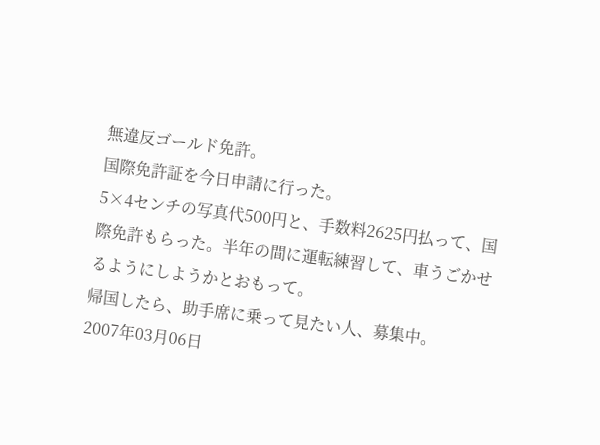無違反ゴールド免許。
国際免許証を今日申請に行った。
5×4センチの写真代500円と、手数料2625円払って、国際免許もらった。半年の間に運転練習して、車うごかせるようにしようかとおもって。
帰国したら、助手席に乗って見たい人、募集中。
2007年03月06日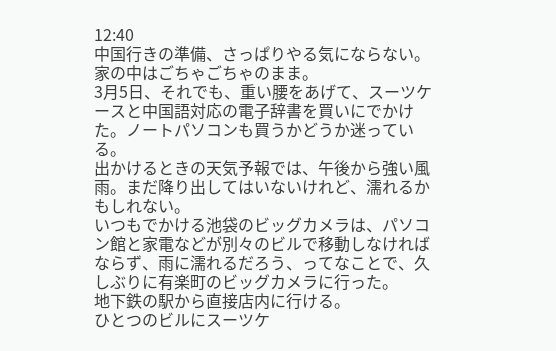12:40
中国行きの準備、さっぱりやる気にならない。家の中はごちゃごちゃのまま。
3月5日、それでも、重い腰をあげて、スーツケースと中国語対応の電子辞書を買いにでかけた。ノートパソコンも買うかどうか迷っている。
出かけるときの天気予報では、午後から強い風雨。まだ降り出してはいないけれど、濡れるかもしれない。
いつもでかける池袋のビッグカメラは、パソコン館と家電などが別々のビルで移動しなければならず、雨に濡れるだろう、ってなことで、久しぶりに有楽町のビッグカメラに行った。
地下鉄の駅から直接店内に行ける。
ひとつのビルにスーツケ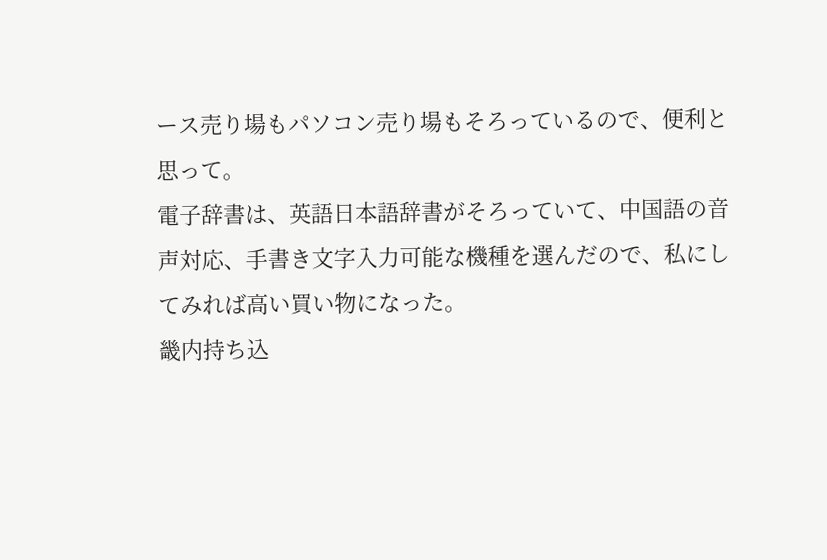ース売り場もパソコン売り場もそろっているので、便利と思って。
電子辞書は、英語日本語辞書がそろっていて、中国語の音声対応、手書き文字入力可能な機種を選んだので、私にしてみれば高い買い物になった。
畿内持ち込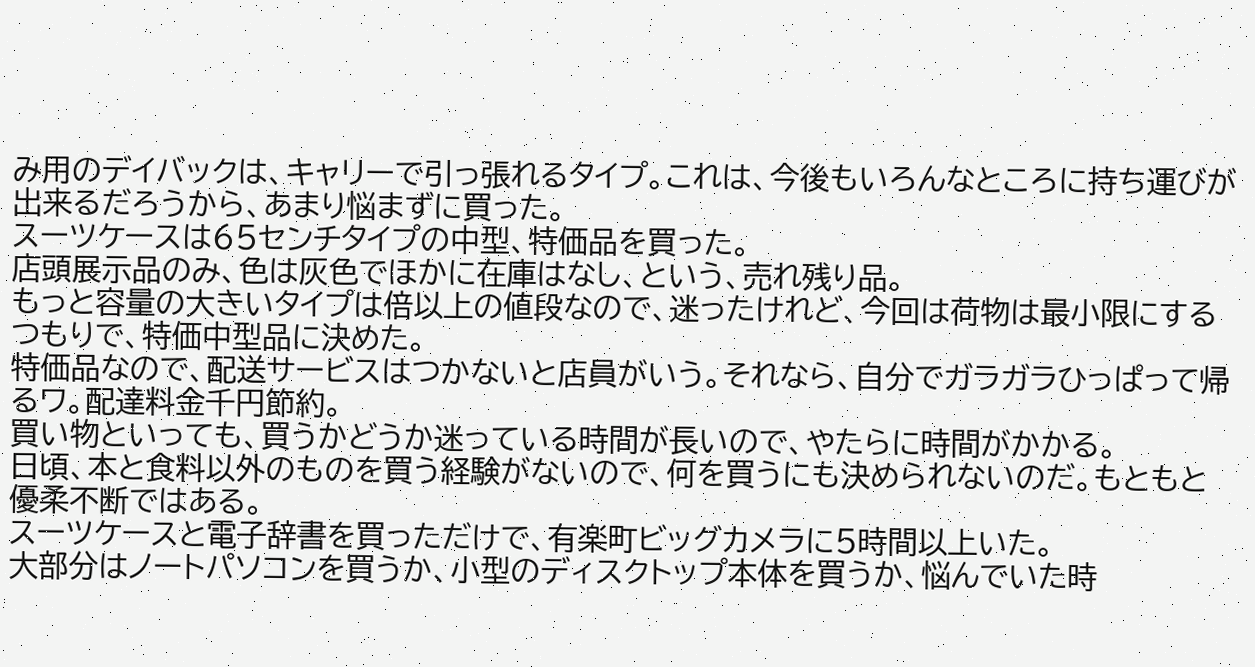み用のデイバックは、キャリーで引っ張れるタイプ。これは、今後もいろんなところに持ち運びが出来るだろうから、あまり悩まずに買った。
スーツケースは65センチタイプの中型、特価品を買った。
店頭展示品のみ、色は灰色でほかに在庫はなし、という、売れ残り品。
もっと容量の大きいタイプは倍以上の値段なので、迷ったけれど、今回は荷物は最小限にするつもりで、特価中型品に決めた。
特価品なので、配送サービスはつかないと店員がいう。それなら、自分でガラガラひっぱって帰るワ。配達料金千円節約。
買い物といっても、買うかどうか迷っている時間が長いので、やたらに時間がかかる。
日頃、本と食料以外のものを買う経験がないので、何を買うにも決められないのだ。もともと優柔不断ではある。
スーツケースと電子辞書を買っただけで、有楽町ビッグカメラに5時間以上いた。
大部分はノートパソコンを買うか、小型のディスクトップ本体を買うか、悩んでいた時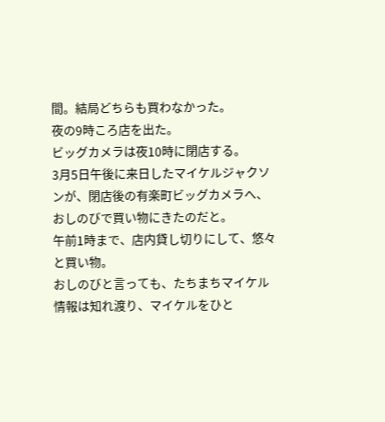間。結局どちらも買わなかった。
夜の9時ころ店を出た。
ビッグカメラは夜10時に閉店する。
3月5日午後に来日したマイケルジャクソンが、閉店後の有楽町ビッグカメラへ、おしのびで買い物にきたのだと。
午前1時まで、店内貸し切りにして、悠々と買い物。
おしのびと言っても、たちまちマイケル情報は知れ渡り、マイケルをひと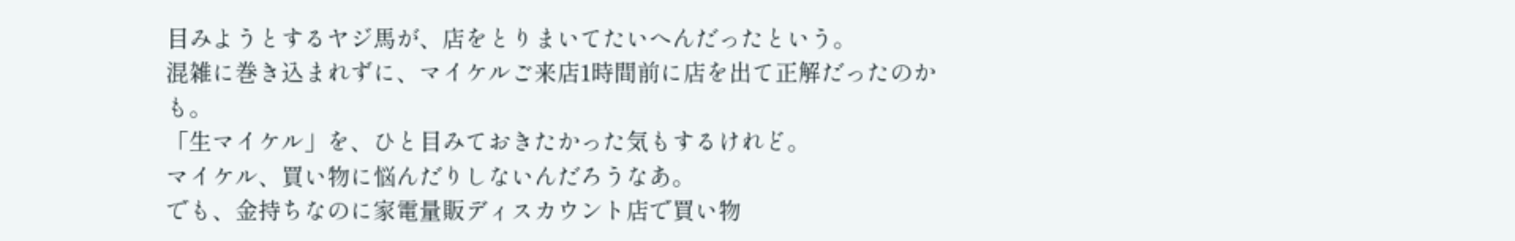目みようとするヤジ馬が、店をとりまいてたいへんだったという。
混雑に巻き込まれずに、マイケルご来店1時間前に店を出て正解だったのかも。
「生マイケル」を、ひと目みておきたかった気もするけれど。
マイケル、買い物に悩んだりしないんだろうなあ。
でも、金持ちなのに家電量販ディスカウント店で買い物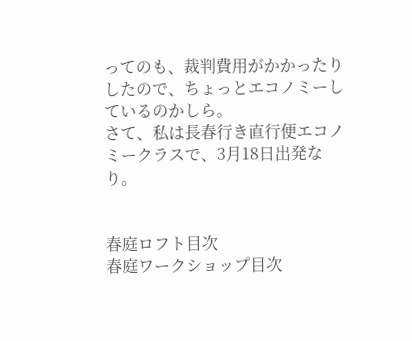ってのも、裁判費用がかかったりしたので、ちょっとエコノミーしているのかしら。
さて、私は長春行き直行便エコノミークラスで、3月18日出発なり。


春庭ロフト目次
春庭ワークショップ目次